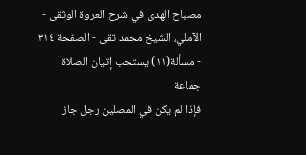مصباح الهدى في شرح العروة الوثقى - الآملي، الشيخ محمد تقى - الصفحة ٣١٤ - مسألة(١١) يستحب إتيان الصلاة جماعة
فإذا لم يكن في المصلين رجل جاز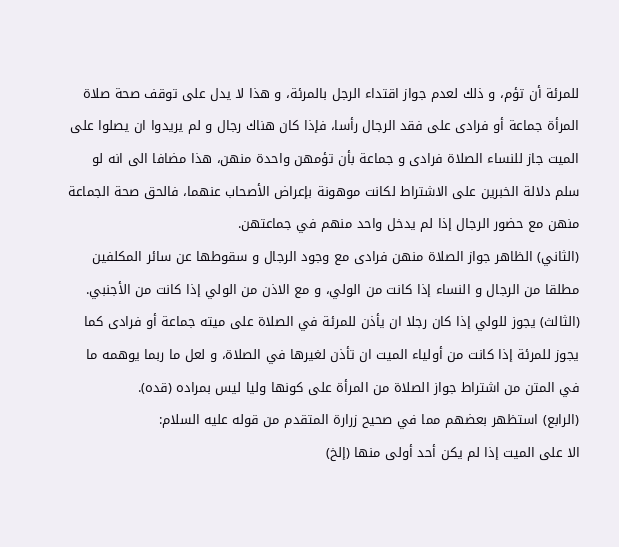للمرئة أن تؤم، و ذلك لعدم جواز اقتداء الرجل بالمرئة، و هذا لا يدل على توقف صحة صلاة المرأة جماعة أو فرادى على فقد الرجال رأسا، فإذا كان هناك رجال و لم يريدوا ان يصلوا على الميت جاز للنساء الصلاة فرادى و جماعة بأن تؤمهن واحدة منهن، هذا مضافا الى انه لو سلم دلالة الخبرين على الاشتراط لكانت موهونة بإعراض الأصحاب عنهما، فالحق صحة الجماعة منهن مع حضور الرجال إذا لم يدخل واحد منهم في جماعتهن.
(الثاني) الظاهر جواز الصلاة منهن فرادى مع وجود الرجال و سقوطها عن سائر المكلفين مطلقا من الرجال و النساء إذا كانت من الولي، و مع الاذن من الولي إذا كانت من الأجنبي.
(الثالث) يجوز للولي إذا كان رجلا ان يأذن للمرئة في الصلاة على ميته جماعة أو فرادى كما يجوز للمرئة إذا كانت من أولياء الميت ان تأذن لغيرها في الصلاة، و لعل ما ربما يوهمه ما في المتن من اشتراط جواز الصلاة من المرأة على كونها وليا ليس بمراده (قده).
(الرابع) استظهر بعضهم مما في صحيح زرارة المتقدم من قوله عليه السلام:
الا على الميت إذا لم يكن أحد أولى منها (إلخ)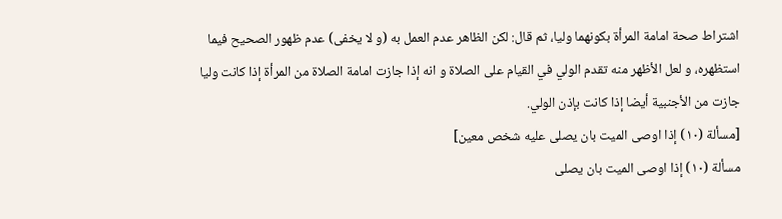اشتراط صحة امامة المرأة بكونهما وليا، ثم قال: لكن الظاهر عدم العمل به (و لا يخفى) عدم ظهور الصحيح فيما استظهره، و لعل الأظهر منه تقدم الولي في القيام على الصلاة و انه إذا جازت امامة الصلاة من المرأة إذا كانت وليا جازت من الأجنبية أيضا إذا كانت بإذن الولي.
[مسألة (١٠) إذا اوصى الميت بان يصلى عليه شخص معين]
مسألة (١٠) إذا اوصى الميت بان يصلى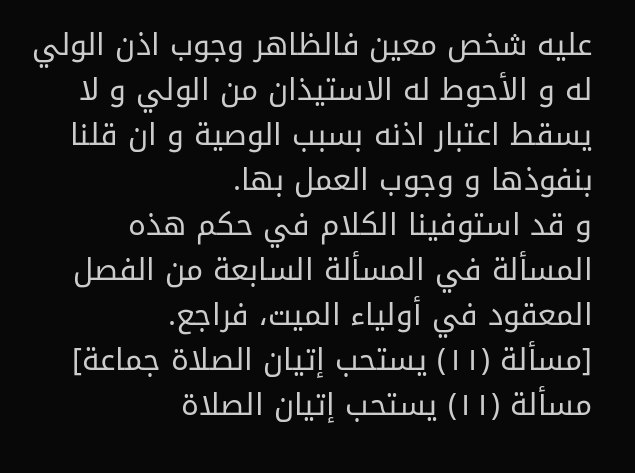عليه شخص معين فالظاهر وجوب اذن الولي له و الأحوط له الاستيذان من الولي و لا يسقط اعتبار اذنه بسبب الوصية و ان قلنا بنفوذها و وجوب العمل بها.
و قد استوفينا الكلام في حكم هذه المسألة في المسألة السابعة من الفصل المعقود في أولياء الميت، فراجع.
[مسألة (١١) يستحب إتيان الصلاة جماعة]
مسألة (١١) يستحب إتيان الصلاة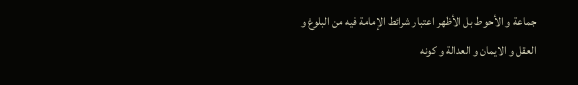جماعة و الأحوط بل الأظهر اعتبار شرائط الإمامة فيه من البلوغ و العقل و الايمان و العدالة و كونه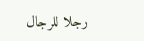رجلا للرجال